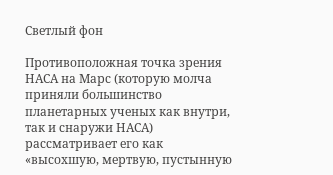Светлый фон

Противоположная точка зрения НАСА на Марс (которую молча приняли большинство планетарных ученых как внутри, так и снаружи НАСА) рассматривает его как «высохшую, мертвую, пустынную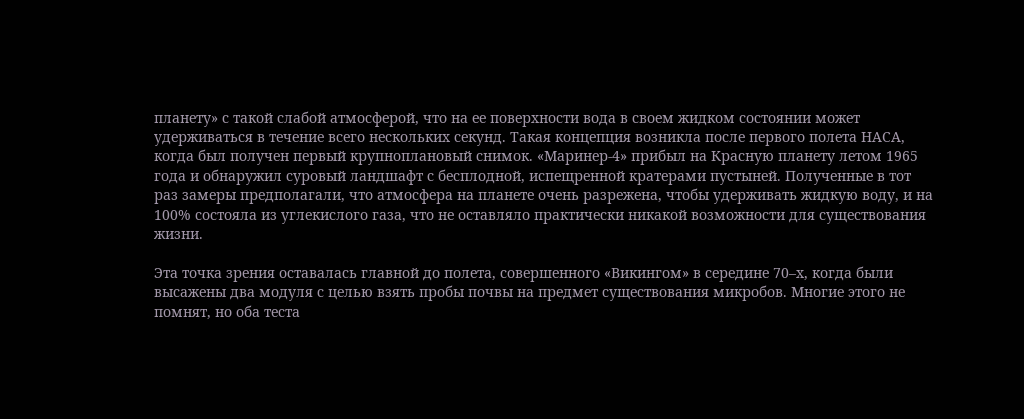планету» с такой слабой атмосферой, что на ее поверхности вода в своем жидком состоянии может удерживаться в течение всего нескольких секунд. Такая концепция возникла после первого полета НАСА, когда был получен первый крупноплановый снимок. «Маринер-4» прибыл на Красную планету летом 1965 года и обнаружил суровый ландшафт с бесплодной, испещренной кратерами пустыней. Полученные в тот раз замеры предполагали, что атмосфера на планете очень разрежена, чтобы удерживать жидкую воду, и на 100% состояла из углекислого газа, что не оставляло практически никакой возможности для существования жизни.

Эта точка зрения оставалась главной до полета, совершенного «Викингом» в середине 70–х, когда были высажены два модуля с целью взять пробы почвы на предмет существования микробов. Многие этого не помнят, но оба теста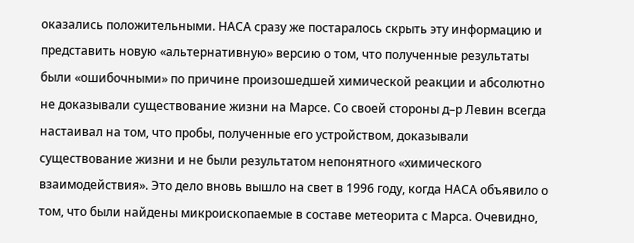оказались положительными. НАСА сразу же постаралось скрыть эту информацию и представить новую «альтернативную» версию о том, что полученные результаты были «ошибочными» по причине произошедшей химической реакции и абсолютно не доказывали существование жизни на Марсе. Со своей стороны д–р Левин всегда настаивал на том, что пробы, полученные его устройством, доказывали существование жизни и не были результатом непонятного «химического взаимодействия». Это дело вновь вышло на свет в 1996 году, когда НАСА объявило о том, что были найдены микроископаемые в составе метеорита с Марса. Очевидно,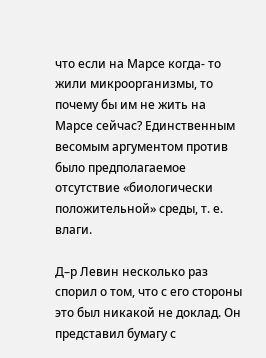что если на Марсе когда- то жили микроорганизмы, то почему бы им не жить на Марсе сейчас? Единственным весомым аргументом против было предполагаемое отсутствие «биологически положительной» среды, т. е. влаги.

Д–р Левин несколько раз спорил о том, что с его стороны это был никакой не доклад. Он представил бумагу с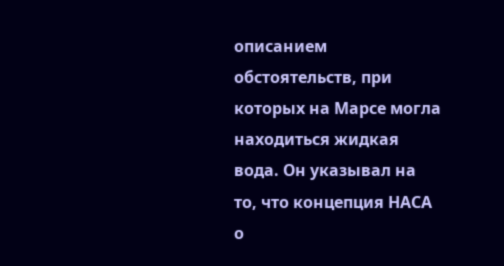описанием обстоятельств, при которых на Марсе могла находиться жидкая вода. Он указывал на то, что концепция НАСА о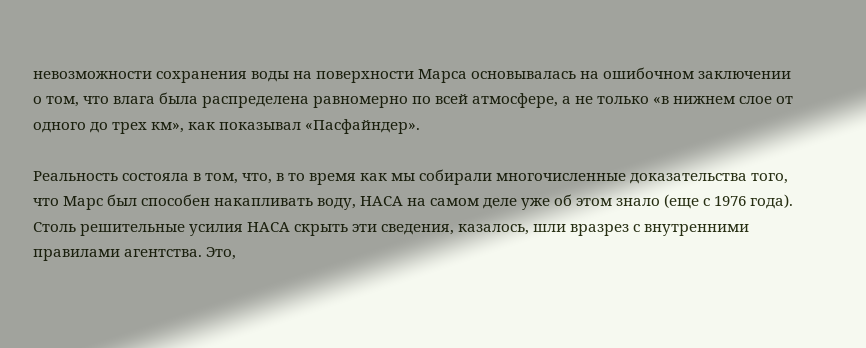невозможности сохранения воды на поверхности Марса основывалась на ошибочном заключении о том, что влага была распределена равномерно по всей атмосфере, а не только «в нижнем слое от одного до трех км», как показывал «Пасфайндер».

Реальность состояла в том, что, в то время как мы собирали многочисленные доказательства того, что Марс был способен накапливать воду, НАСА на самом деле уже об этом знало (еще с 1976 года). Столь решительные усилия НАСА скрыть эти сведения, казалось, шли вразрез с внутренними правилами агентства. Это,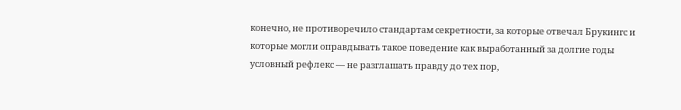конечно, не противоречило стандартам секретности, за которые отвечал Брукингс и которые могли оправдывать такое поведение как выработанный за долгие годы условный рефлекс — не разглашать правду до тех пор,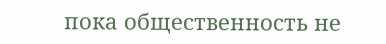пока общественность не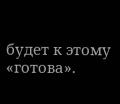будет к этому «готова».